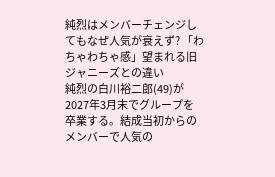純烈はメンバーチェンジしてもなぜ人気が衰えず? 「わちゃわちゃ感」望まれる旧ジャニーズとの違い
純烈の白川裕二郎(49)が2027年3月末でグループを卒業する。結成当初からのメンバーで人気の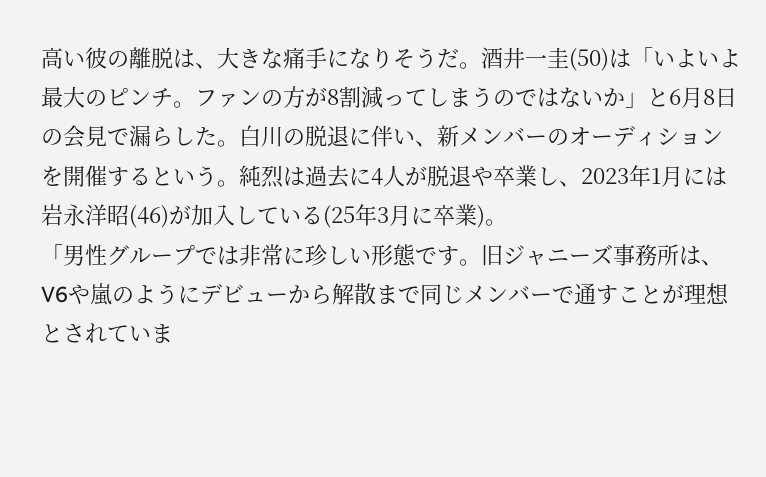高い彼の離脱は、大きな痛手になりそうだ。酒井一圭(50)は「いよいよ最大のピンチ。ファンの方が8割減ってしまうのではないか」と6月8日の会見で漏らした。白川の脱退に伴い、新メンバーのオーディションを開催するという。純烈は過去に4人が脱退や卒業し、2023年1月には岩永洋昭(46)が加入している(25年3月に卒業)。
「男性グループでは非常に珍しい形態です。旧ジャニーズ事務所は、V6や嵐のようにデビューから解散まで同じメンバーで通すことが理想とされていま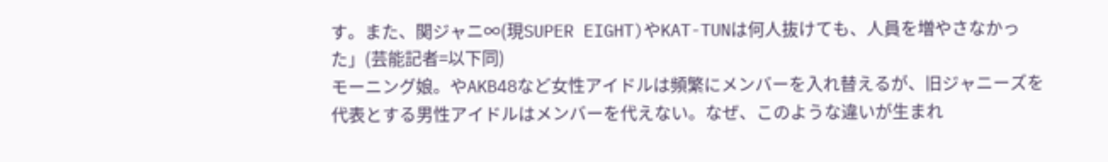す。また、関ジャニ∞(現SUPER EIGHT)やKAT-TUNは何人抜けても、人員を増やさなかった」(芸能記者=以下同)
モーニング娘。やAKB48など女性アイドルは頻繁にメンバーを入れ替えるが、旧ジャニーズを代表とする男性アイドルはメンバーを代えない。なぜ、このような違いが生まれ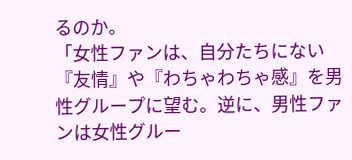るのか。
「女性ファンは、自分たちにない『友情』や『わちゃわちゃ感』を男性グループに望む。逆に、男性ファンは女性グルー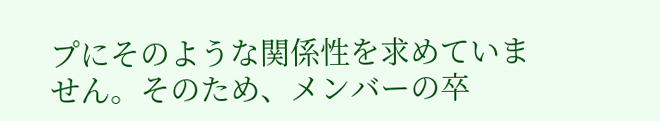プにそのような関係性を求めていません。そのため、メンバーの卒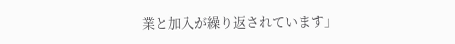業と加入が繰り返されています」